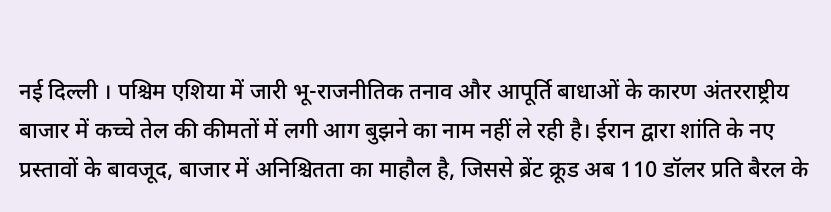नई दिल्ली । पश्चिम एशिया में जारी भू-राजनीतिक तनाव और आपूर्ति बाधाओं के कारण अंतरराष्ट्रीय बाजार में कच्चे तेल की कीमतों में लगी आग बुझने का नाम नहीं ले रही है। ईरान द्वारा शांति के नए प्रस्तावों के बावजूद, बाजार में अनिश्चितता का माहौल है, जिससे ब्रेंट क्रूड अब 110 डॉलर प्रति बैरल के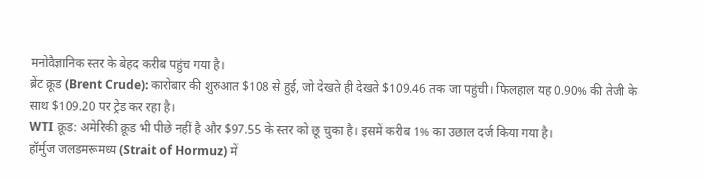मनोवैज्ञानिक स्तर के बेहद करीब पहुंच गया है।
ब्रेंट क्रूड (Brent Crude): कारोबार की शुरुआत $108 से हुई, जो देखते ही देखते $109.46 तक जा पहुंची। फिलहाल यह 0.90% की तेजी के साथ $109.20 पर ट्रेड कर रहा है।
WTI क्रूड: अमेरिकी क्रूड भी पीछे नहीं है और $97.55 के स्तर को छू चुका है। इसमें करीब 1% का उछाल दर्ज किया गया है।
हॉर्मुज जलडमरूमध्य (Strait of Hormuz) में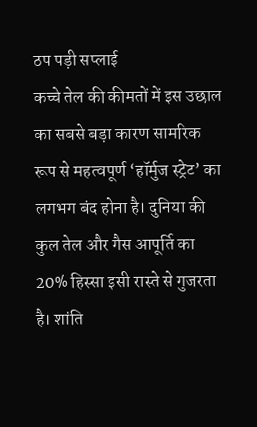ठप पड़ी सप्लाई
कच्चे तेल की कीमतों में इस उछाल का सबसे बड़ा कारण सामरिक रूप से महत्वपूर्ण ‘हॉर्मुज स्ट्रेट’ का लगभग बंद होना है। दुनिया की कुल तेल और गैस आपूर्ति का 20% हिस्सा इसी रास्ते से गुजरता है। शांति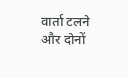वार्ता टलने और दोनों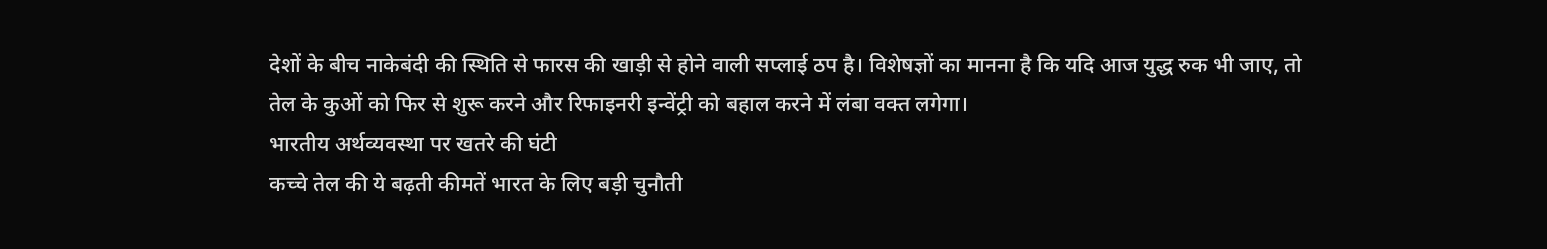देशों के बीच नाकेबंदी की स्थिति से फारस की खाड़ी से होने वाली सप्लाई ठप है। विशेषज्ञों का मानना है कि यदि आज युद्ध रुक भी जाए, तो तेल के कुओं को फिर से शुरू करने और रिफाइनरी इन्वेंट्री को बहाल करने में लंबा वक्त लगेगा।
भारतीय अर्थव्यवस्था पर खतरे की घंटी
कच्चे तेल की ये बढ़ती कीमतें भारत के लिए बड़ी चुनौती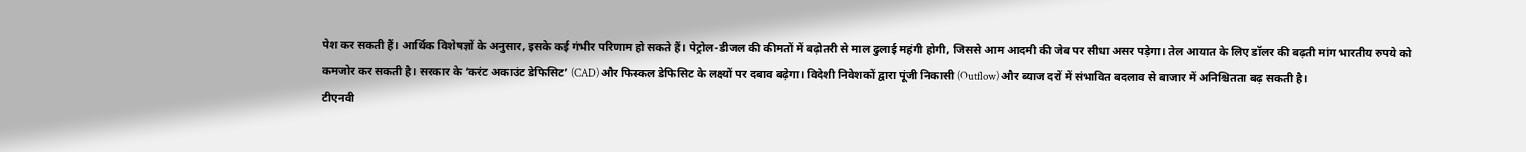पेश कर सकती हैं। आर्थिक विशेषज्ञों के अनुसार, इसके कई गंभीर परिणाम हो सकते हैं। पेट्रोल-डीजल की कीमतों में बढ़ोतरी से माल ढुलाई महंगी होगी, जिससे आम आदमी की जेब पर सीधा असर पड़ेगा। तेल आयात के लिए डॉलर की बढ़ती मांग भारतीय रुपये को कमजोर कर सकती है। सरकार के ‘करंट अकाउंट डेफिसिट’ (CAD) और फिस्कल डेफिसिट के लक्ष्यों पर दबाव बढ़ेगा। विदेशी निवेशकों द्वारा पूंजी निकासी (Outflow) और ब्याज दरों में संभावित बदलाव से बाजार में अनिश्चितता बढ़ सकती है।
टीएनवी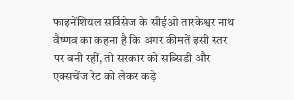फाइनेंशियल सर्विसेज के सीईओ तारकेश्वर नाथ वैष्णव का कहना है कि अगर कीमतें इसी स्तर पर बनी रहीं, तो सरकार को सब्सिडी और एक्सचेंज रेट को लेकर कड़े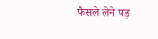फैसले लेने पड़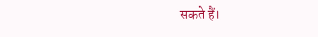सकते हैं।